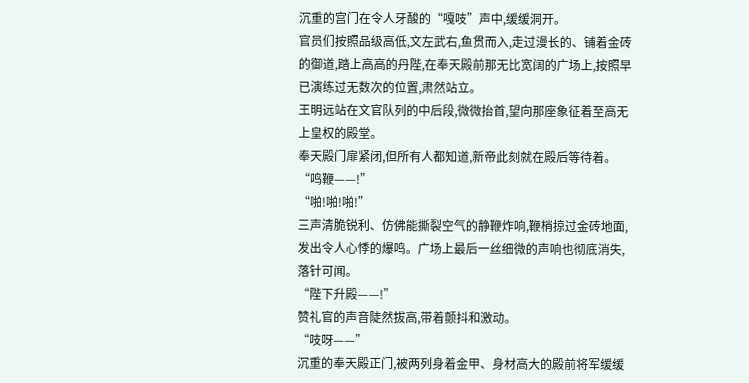沉重的宫门在令人牙酸的“嘎吱”声中,缓缓洞开。
官员们按照品级高低,文左武右,鱼贯而入,走过漫长的、铺着金砖的御道,踏上高高的丹陛,在奉天殿前那无比宽阔的广场上,按照早已演练过无数次的位置,肃然站立。
王明远站在文官队列的中后段,微微抬首,望向那座象征着至高无上皇权的殿堂。
奉天殿门扉紧闭,但所有人都知道,新帝此刻就在殿后等待着。
“鸣鞭——!”
“啪!啪!啪!”
三声清脆锐利、仿佛能撕裂空气的静鞭炸响,鞭梢掠过金砖地面,发出令人心悸的爆鸣。广场上最后一丝细微的声响也彻底消失,落针可闻。
“陛下升殿——!”
赞礼官的声音陡然拔高,带着颤抖和激动。
“吱呀——”
沉重的奉天殿正门,被两列身着金甲、身材高大的殿前将军缓缓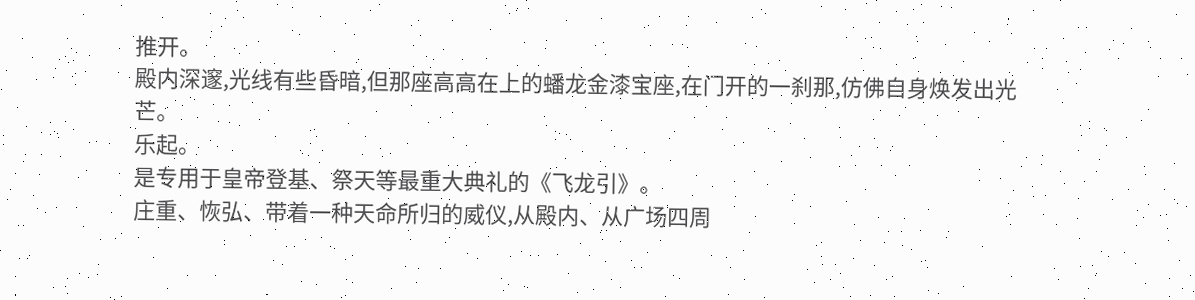推开。
殿内深邃,光线有些昏暗,但那座高高在上的蟠龙金漆宝座,在门开的一刹那,仿佛自身焕发出光芒。
乐起。
是专用于皇帝登基、祭天等最重大典礼的《飞龙引》。
庄重、恢弘、带着一种天命所归的威仪,从殿内、从广场四周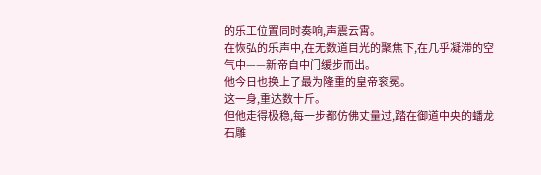的乐工位置同时奏响,声震云霄。
在恢弘的乐声中,在无数道目光的聚焦下,在几乎凝滞的空气中——新帝自中门缓步而出。
他今日也换上了最为隆重的皇帝衮冕。
这一身,重达数十斤。
但他走得极稳,每一步都仿佛丈量过,踏在御道中央的蟠龙石雕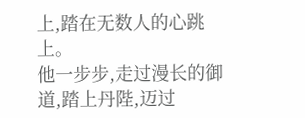上,踏在无数人的心跳上。
他一步步,走过漫长的御道,踏上丹陛,迈过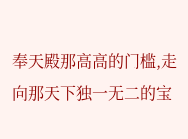奉天殿那高高的门槛,走向那天下独一无二的宝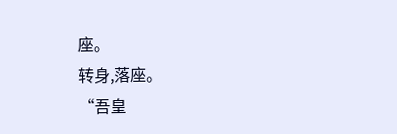座。
转身,落座。
“吾皇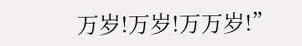万岁!万岁!万万岁!”